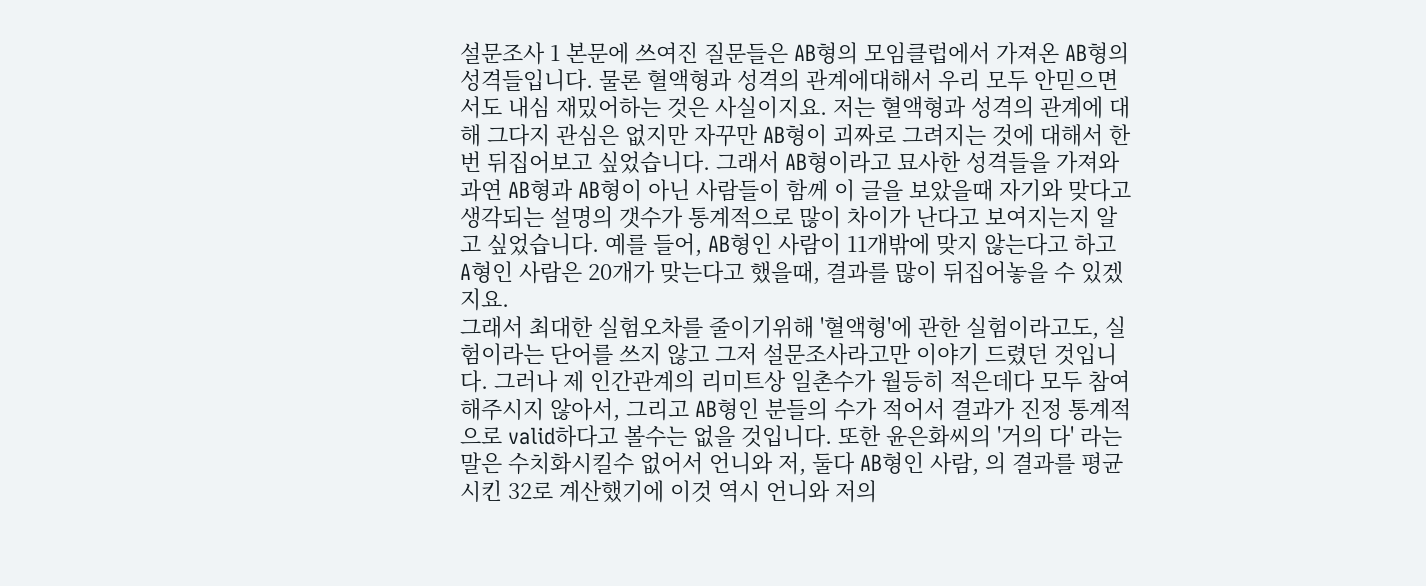설문조사 1 본문에 쓰여진 질문들은 AB형의 모임클럽에서 가져온 AB형의 성격들입니다. 물론 혈액형과 성격의 관계에대해서 우리 모두 안믿으면서도 내심 재밌어하는 것은 사실이지요. 저는 혈액형과 성격의 관계에 대해 그다지 관심은 없지만 자꾸만 AB형이 괴짜로 그려지는 것에 대해서 한번 뒤집어보고 싶었습니다. 그래서 AB형이라고 묘사한 성격들을 가져와 과연 AB형과 AB형이 아닌 사람들이 함께 이 글을 보았을때 자기와 맞다고 생각되는 설명의 갯수가 통계적으로 많이 차이가 난다고 보여지는지 알고 싶었습니다. 예를 들어, AB형인 사람이 11개밖에 맞지 않는다고 하고 A형인 사람은 20개가 맞는다고 했을때, 결과를 많이 뒤집어놓을 수 있겠지요.
그래서 최대한 실험오차를 줄이기위해 '혈액형'에 관한 실험이라고도, 실험이라는 단어를 쓰지 않고 그저 설문조사라고만 이야기 드렸던 것입니다. 그러나 제 인간관계의 리미트상 일촌수가 월등히 적은데다 모두 참여해주시지 않아서, 그리고 AB형인 분들의 수가 적어서 결과가 진정 통계적으로 valid하다고 볼수는 없을 것입니다. 또한 윤은화씨의 '거의 다' 라는 말은 수치화시킬수 없어서 언니와 저, 둘다 AB형인 사람, 의 결과를 평균시킨 32로 계산했기에 이것 역시 언니와 저의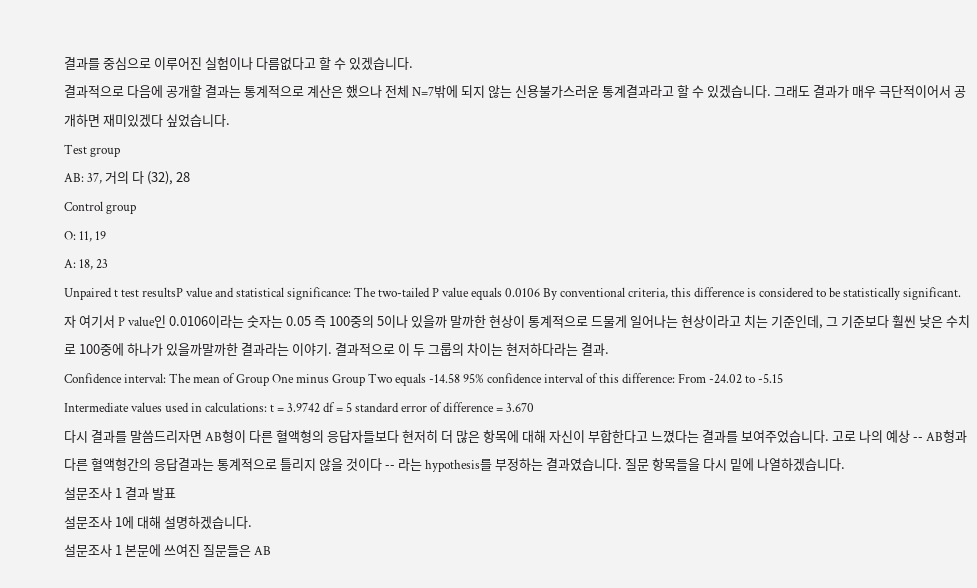결과를 중심으로 이루어진 실험이나 다름없다고 할 수 있겠습니다.
결과적으로 다음에 공개할 결과는 통계적으로 계산은 했으나 전체 N=7밖에 되지 않는 신용불가스러운 통계결과라고 할 수 있겠습니다. 그래도 결과가 매우 극단적이어서 공개하면 재미있겠다 싶었습니다.
Test group
AB: 37, 거의 다 (32), 28
Control group
O: 11, 19
A: 18, 23
Unpaired t test resultsP value and statistical significance: The two-tailed P value equals 0.0106 By conventional criteria, this difference is considered to be statistically significant.
자 여기서 P value인 0.0106이라는 숫자는 0.05 즉 100중의 5이나 있을까 말까한 현상이 통계적으로 드물게 일어나는 현상이라고 치는 기준인데, 그 기준보다 훨씬 낮은 수치로 100중에 하나가 있을까말까한 결과라는 이야기. 결과적으로 이 두 그룹의 차이는 현저하다라는 결과.
Confidence interval: The mean of Group One minus Group Two equals -14.58 95% confidence interval of this difference: From -24.02 to -5.15
Intermediate values used in calculations: t = 3.9742 df = 5 standard error of difference = 3.670
다시 결과를 말씀드리자면 AB형이 다른 혈액형의 응답자들보다 현저히 더 많은 항목에 대해 자신이 부합한다고 느꼈다는 결과를 보여주었습니다. 고로 나의 예상 -- AB형과 다른 혈액형간의 응답결과는 통계적으로 틀리지 않을 것이다 -- 라는 hypothesis를 부정하는 결과였습니다. 질문 항목들을 다시 밑에 나열하겠습니다.
설문조사 1 결과 발표
설문조사 1에 대해 설명하겠습니다.
설문조사 1 본문에 쓰여진 질문들은 AB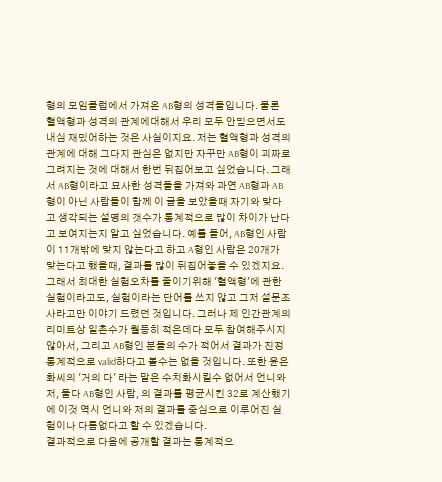형의 모임클럽에서 가져온 AB형의 성격들입니다. 물론 혈액형과 성격의 관계에대해서 우리 모두 안믿으면서도 내심 재밌어하는 것은 사실이지요. 저는 혈액형과 성격의 관계에 대해 그다지 관심은 없지만 자꾸만 AB형이 괴짜로 그려지는 것에 대해서 한번 뒤집어보고 싶었습니다. 그래서 AB형이라고 묘사한 성격들을 가져와 과연 AB형과 AB형이 아닌 사람들이 함께 이 글을 보았을때 자기와 맞다고 생각되는 설명의 갯수가 통계적으로 많이 차이가 난다고 보여지는지 알고 싶었습니다. 예를 들어, AB형인 사람이 11개밖에 맞지 않는다고 하고 A형인 사람은 20개가 맞는다고 했을때, 결과를 많이 뒤집어놓을 수 있겠지요.
그래서 최대한 실험오차를 줄이기위해 '혈액형'에 관한 실험이라고도, 실험이라는 단어를 쓰지 않고 그저 설문조사라고만 이야기 드렸던 것입니다. 그러나 제 인간관계의 리미트상 일촌수가 월등히 적은데다 모두 참여해주시지 않아서, 그리고 AB형인 분들의 수가 적어서 결과가 진정 통계적으로 valid하다고 볼수는 없을 것입니다. 또한 윤은화씨의 '거의 다' 라는 말은 수치화시킬수 없어서 언니와 저, 둘다 AB형인 사람, 의 결과를 평균시킨 32로 계산했기에 이것 역시 언니와 저의 결과를 중심으로 이루어진 실험이나 다름없다고 할 수 있겠습니다.
결과적으로 다음에 공개할 결과는 통계적으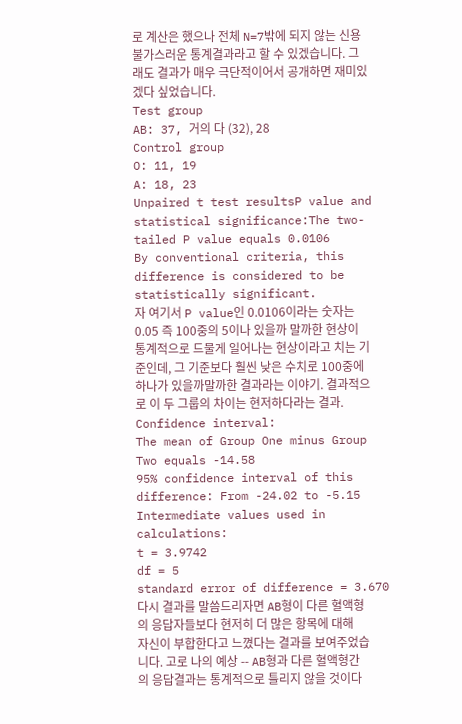로 계산은 했으나 전체 N=7밖에 되지 않는 신용불가스러운 통계결과라고 할 수 있겠습니다. 그래도 결과가 매우 극단적이어서 공개하면 재미있겠다 싶었습니다.
Test group
AB: 37, 거의 다 (32), 28
Control group
O: 11, 19
A: 18, 23
Unpaired t test resultsP value and statistical significance:The two-tailed P value equals 0.0106
By conventional criteria, this difference is considered to be statistically significant.
자 여기서 P value인 0.0106이라는 숫자는 0.05 즉 100중의 5이나 있을까 말까한 현상이 통계적으로 드물게 일어나는 현상이라고 치는 기준인데, 그 기준보다 훨씬 낮은 수치로 100중에 하나가 있을까말까한 결과라는 이야기. 결과적으로 이 두 그룹의 차이는 현저하다라는 결과.
Confidence interval:
The mean of Group One minus Group Two equals -14.58
95% confidence interval of this difference: From -24.02 to -5.15
Intermediate values used in calculations:
t = 3.9742
df = 5
standard error of difference = 3.670
다시 결과를 말씀드리자면 AB형이 다른 혈액형의 응답자들보다 현저히 더 많은 항목에 대해 자신이 부합한다고 느꼈다는 결과를 보여주었습니다. 고로 나의 예상 -- AB형과 다른 혈액형간의 응답결과는 통계적으로 틀리지 않을 것이다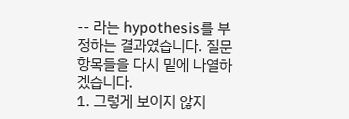-- 라는 hypothesis를 부정하는 결과였습니다. 질문 항목들을 다시 밑에 나열하겠습니다.
1. 그렇게 보이지 않지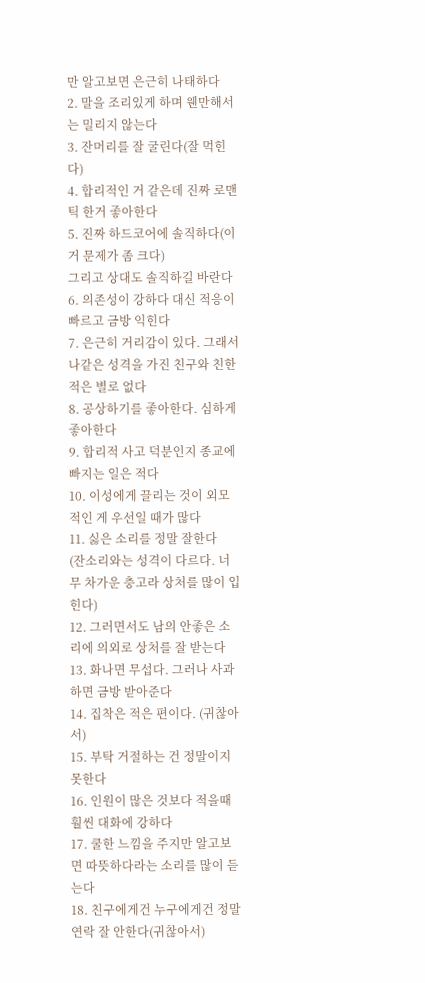만 알고보면 은근히 나태하다
2. 말을 조리있게 하며 웬만해서는 밀리지 않는다
3. 잔머리를 잘 굴린다(잘 먹힌다)
4. 합리적인 거 같은데 진짜 로맨틱 한거 좋아한다
5. 진짜 하드코어에 솔직하다(이거 문제가 좀 크다)
그리고 상대도 솔직하길 바란다
6. 의존성이 강하다 대신 적응이 빠르고 금방 익힌다
7. 은근히 거리감이 있다. 그래서 나같은 성격을 가진 친구와 친한 적은 별로 없다
8. 공상하기를 좋아한다. 심하게 좋아한다
9. 합리적 사고 덕분인지 종교에 빠지는 일은 적다
10. 이성에게 끌리는 것이 외모적인 게 우선일 때가 많다
11. 싫은 소리를 정말 잘한다
(잔소리와는 성격이 다르다. 너무 차가운 충고라 상처를 많이 입힌다)
12. 그러면서도 남의 안좋은 소리에 의외로 상처를 잘 받는다
13. 화나면 무섭다. 그러나 사과하면 금방 받아준다
14. 집착은 적은 편이다. (귀찮아서)
15. 부탁 거절하는 건 정말이지 못한다
16. 인원이 많은 것보다 적을때 훨씬 대화에 강하다
17. 쿨한 느낌을 주지만 알고보면 따뜻하다라는 소리를 많이 듣는다
18. 친구에게건 누구에게건 정말 연락 잘 안한다(귀찮아서)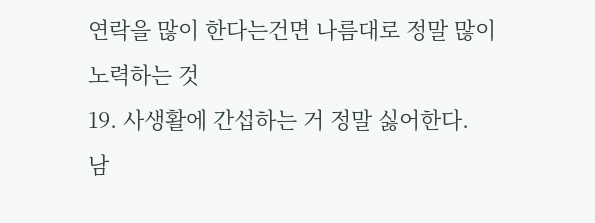연락을 많이 한다는건면 나름대로 정말 많이 노력하는 것
19. 사생활에 간섭하는 거 정말 싫어한다.
남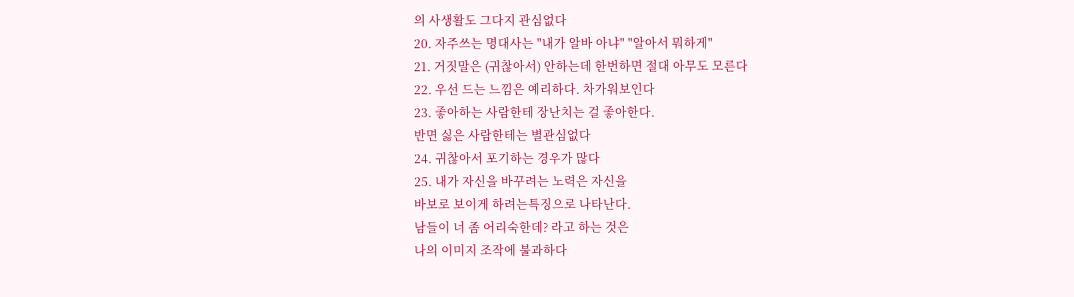의 사생활도 그다지 관심없다
20. 자주쓰는 명대사는 "내가 알바 아냐" "알아서 뭐하게"
21. 거짓말은 (귀찮아서) 안하는데 한번하면 절대 아무도 모른다
22. 우선 드는 느낌은 예리하다. 차가워보인다
23. 좋아하는 사람한테 장난치는 걸 좋아한다.
반면 싫은 사람한테는 별관심없다
24. 귀찮아서 포기하는 경우가 많다
25. 내가 자신을 바꾸려는 노력은 자신을
바보로 보이게 하려는특징으로 나타난다.
남들이 너 좀 어리숙한데? 라고 하는 것은
나의 이미지 조작에 불과하다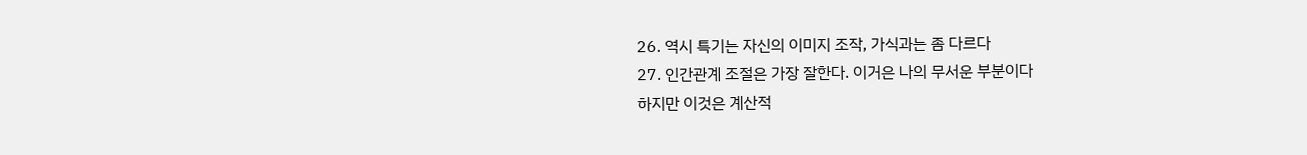26. 역시 특기는 자신의 이미지 조작, 가식과는 좀 다르다
27. 인간관계 조절은 가장 잘한다. 이거은 나의 무서운 부분이다
하지만 이것은 계산적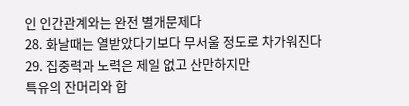인 인간관계와는 완전 별개문제다
28. 화날때는 열받았다기보다 무서울 정도로 차가워진다
29. 집중력과 노력은 제일 없고 산만하지만
특유의 잔머리와 합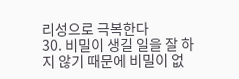리성으로 극복한다
30. 비밀이 생길 일을 잘 하지 않기 때문에 비밀이 없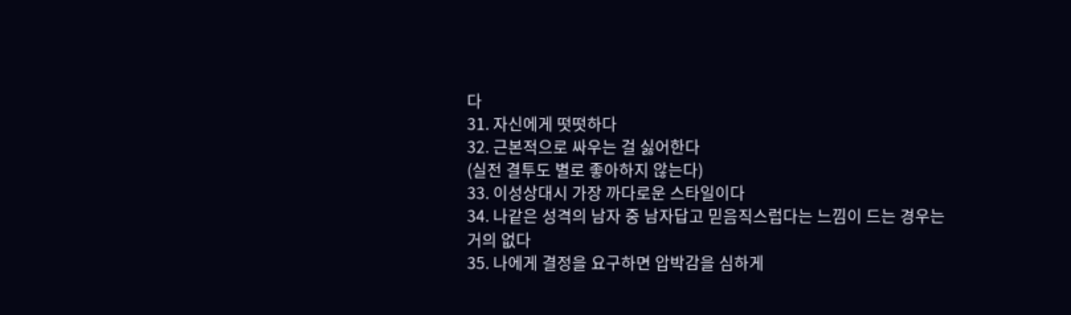다
31. 자신에게 떳떳하다
32. 근본적으로 싸우는 걸 싫어한다
(실전 결투도 별로 좋아하지 않는다)
33. 이성상대시 가장 까다로운 스타일이다
34. 나같은 성격의 남자 중 남자답고 믿음직스럽다는 느낌이 드는 경우는
거의 없다
35. 나에게 결정을 요구하면 압박감을 심하게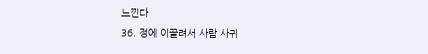느낀다
36. 정에 이끌려서 사람 사귀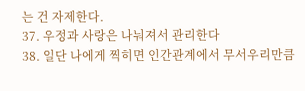는 건 자제한다.
37. 우정과 사랑은 나눠져서 관리한다
38. 일단 나에게 찍히면 인간관계에서 무서우리만큼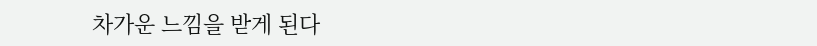차가운 느낌을 받게 된다